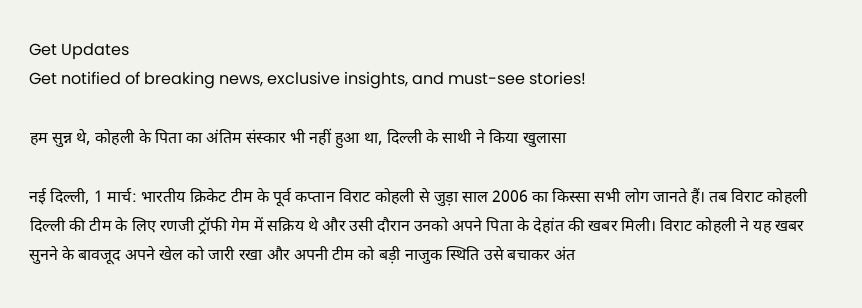Get Updates
Get notified of breaking news, exclusive insights, and must-see stories!

हम सुन्न थे, कोहली के पिता का अंतिम संस्कार भी नहीं हुआ था, दिल्ली के साथी ने किया खुलासा

नई दिल्ली, 1 मार्च: भारतीय क्रिकेट टीम के पूर्व कप्तान विराट कोहली से जुड़ा साल 2006 का किस्सा सभी लोग जानते हैं। तब विराट कोहली दिल्ली की टीम के लिए रणजी ट्रॉफी गेम में सक्रिय थे और उसी दौरान उनको अपने पिता के देहांत की खबर मिली। विराट कोहली ने यह खबर सुनने के बावजूद अपने खेल को जारी रखा और अपनी टीम को बड़ी नाजुक स्थिति उसे बचाकर अंत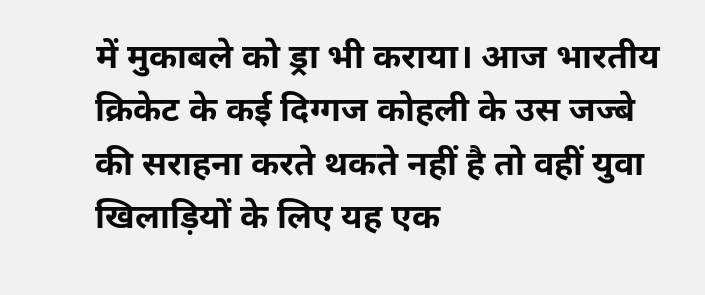में मुकाबले को ड्रा भी कराया। आज भारतीय क्रिकेट के कई दिग्गज कोहली के उस जज्बे की सराहना करते थकते नहीं है तो वहीं युवा खिलाड़ियों के लिए यह एक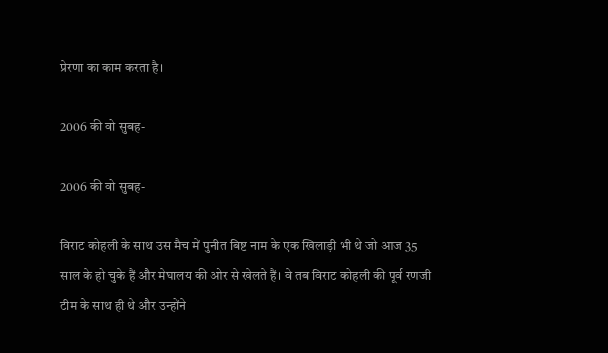प्रेरणा का काम करता है।

2006 की वो सुबह-

2006 की वो सुबह-

विराट कोहली के साथ उस मैच में पुनीत बिष्ट नाम के एक खिलाड़ी भी थे जो आज 35 साल के हो चुके हैं और मेघालय की ओर से खेलते हैं। वे तब विराट कोहली की पूर्व रणजी टीम के साथ ही थे और उन्होंने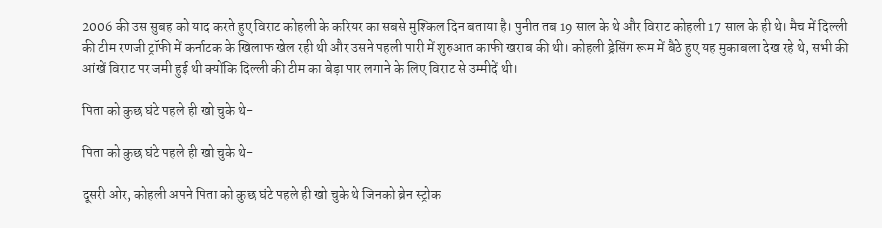2006 की उस सुबह को याद करते हुए विराट कोहली के करियर का सबसे मुश्किल दिन बताया है। पुनीत तब 19 साल के थे और विराट कोहली 17 साल के ही थे। मैच में दिल्ली की टीम रणजी ट्रॉफी में कर्नाटक के खिलाफ खेल रही थी और उसने पहली पारी में शुरुआत काफी खराब की थी। कोहली ड्रेसिंग रूम में बैठे हुए यह मुकाबला देख रहे थे, सभी की आंखें विराट पर जमी हुई थी क्योंकि दिल्ली की टीम का बेड़ा पार लगाने के लिए विराट से उम्मीदें थी।

पिता को कुछ घंटे पहले ही खो चुके थे-

पिता को कुछ घंटे पहले ही खो चुके थे-

दूसरी ओर, कोहली अपने पिता को कुछ घंटे पहले ही खो चुके थे जिनको ब्रेन स्ट्रोक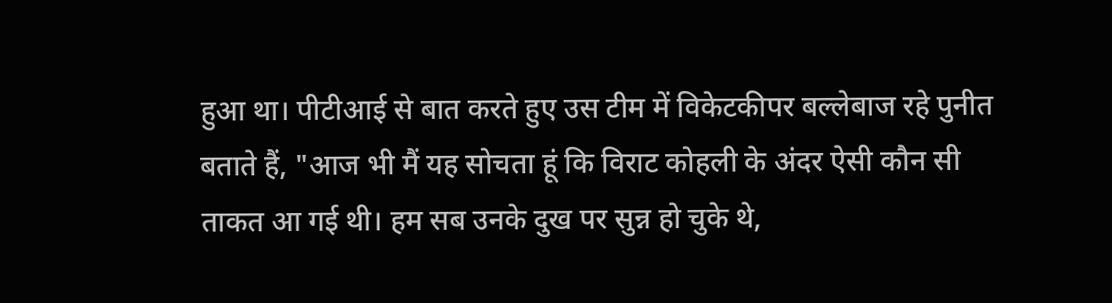हुआ था। पीटीआई से बात करते हुए उस टीम में विकेटकीपर बल्लेबाज रहे पुनीत बताते हैं, "आज भी मैं यह सोचता हूं कि विराट कोहली के अंदर ऐसी कौन सी ताकत आ गई थी। हम सब उनके दुख पर सुन्न हो चुके थे,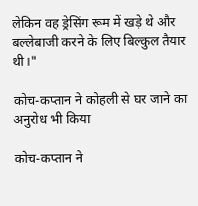लेकिन वह ड्रेसिंग रूम में खड़े थे और बल्लेबाजी करने के लिए बिल्कुल तैयार थी।"

कोच-कप्तान ने कोहली से घर जाने का अनुरोध भी किया

कोच-कप्तान ने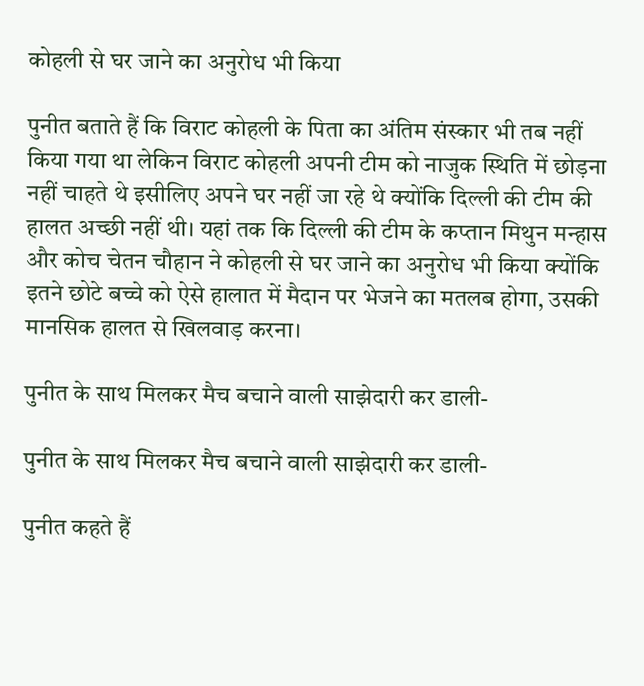कोहली से घर जाने का अनुरोध भी किया

पुनीत बताते हैं कि विराट कोहली के पिता का अंतिम संस्कार भी तब नहीं किया गया था लेकिन विराट कोहली अपनी टीम को नाजुक स्थिति में छोड़ना नहीं चाहते थे इसीलिए अपने घर नहीं जा रहे थे क्योंकि दिल्ली की टीम की हालत अच्छी नहीं थी। यहां तक कि दिल्ली की टीम के कप्तान मिथुन मन्हास और कोच चेतन चौहान ने कोहली से घर जाने का अनुरोध भी किया क्योंकि इतने छोटे बच्चे को ऐसे हालात में मैदान पर भेजने का मतलब होगा, उसकी मानसिक हालत से खिलवाड़ करना।

पुनीत के साथ मिलकर मैच बचाने वाली साझेदारी कर डाली-

पुनीत के साथ मिलकर मैच बचाने वाली साझेदारी कर डाली-

पुनीत कहते हैं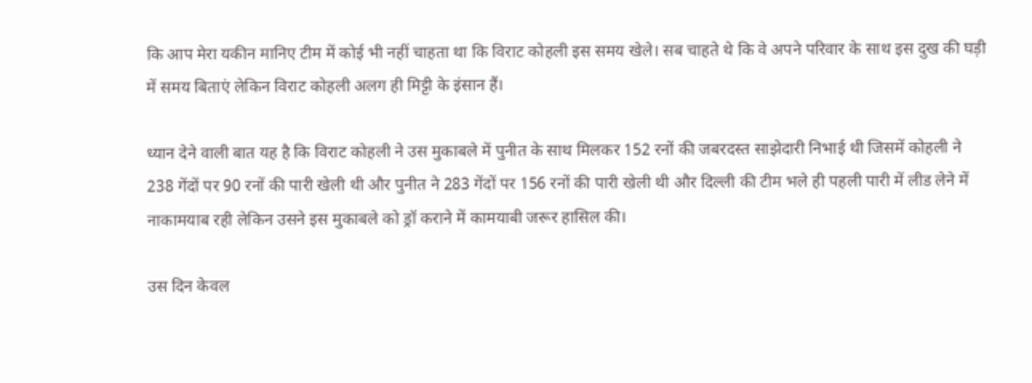कि आप मेरा यकीन मानिए टीम में कोई भी नहीं चाहता था कि विराट कोहली इस समय खेले। सब चाहते थे कि वे अपने परिवार के साथ इस दुख की घड़ी में समय बिताएं लेकिन विराट कोहली अलग ही मिट्टी के इंसान हैं।

ध्यान देने वाली बात यह है कि विराट कोहली ने उस मुकाबले में पुनीत के साथ मिलकर 152 रनों की जबरदस्त साझेदारी निभाई थी जिसमें कोहली ने 238 गेंदों पर 90 रनों की पारी खेली थी और पुनीत ने 283 गेंदों पर 156 रनों की पारी खेली थी और दिल्ली की टीम भले ही पहली पारी में लीड लेने में नाकामयाब रही लेकिन उसने इस मुकाबले को ड्रॉ कराने में कामयाबी जरूर हासिल की।

उस दिन केवल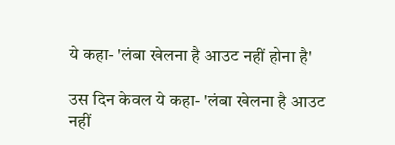ये कहा- 'लंबा खेलना है आउट नहीं होना है'

उस दिन केवल ये कहा- 'लंबा खेलना है आउट नहीं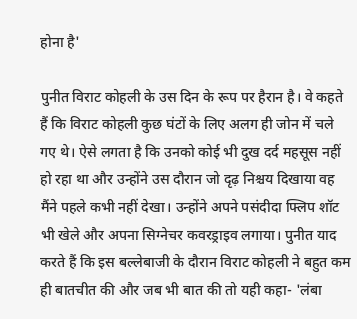होना है'

पुनीत विराट कोहली के उस दिन के रूप पर हैरान है। वे कहते हैं कि विराट कोहली कुछ घंटों के लिए अलग ही जोन में चले गए थे। ऐसे लगता है कि उनको कोई भी दुख दर्द महसूस नहीं हो रहा था और उन्होंने उस दौरान जो दृढ़ निश्चय दिखाया वह मैंने पहले कभी नहीं देखा। उन्होंने अपने पसंदीदा फ्लिप शॉट भी खेले और अपना सिग्नेचर कवरड्राइव लगाया। पुनीत याद करते हैं कि इस बल्लेबाजी के दौरान विराट कोहली ने बहुत कम ही बातचीत की और जब भी बात की तो यही कहा- 'लंबा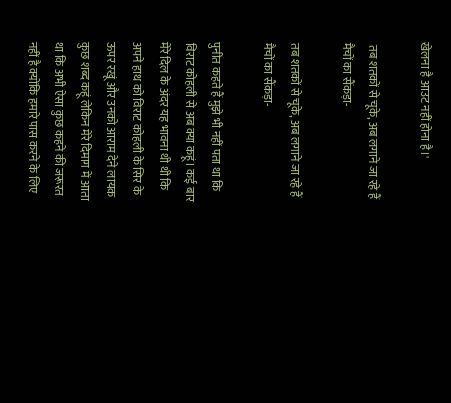खेलना है आउट नहीं होना है।'

 तब शतकों से चूके, अब लगाने जा रहे हैं मैचों का सैंकड़ा-

तब शतकों से चूके, अब लगाने जा रहे हैं मैचों का सैंकड़ा-

पुनीत कहते हैं मुझे भी नहीं पता था कि विराट कोहली से अब क्या कहूं। कई बार मेरे दिल के अंदर यह भावना थी थी कि अपने हाथ को विराट कोहली के सिर के ऊपर रखूं और उनको आराम देने लायक कुछ शब्द कहूं लेकिन मेरे दिमाग में आता था कि अभी ऐसा कुछ कहने की जरूरत नहीं है क्योंकि हमारे पास करने के लिए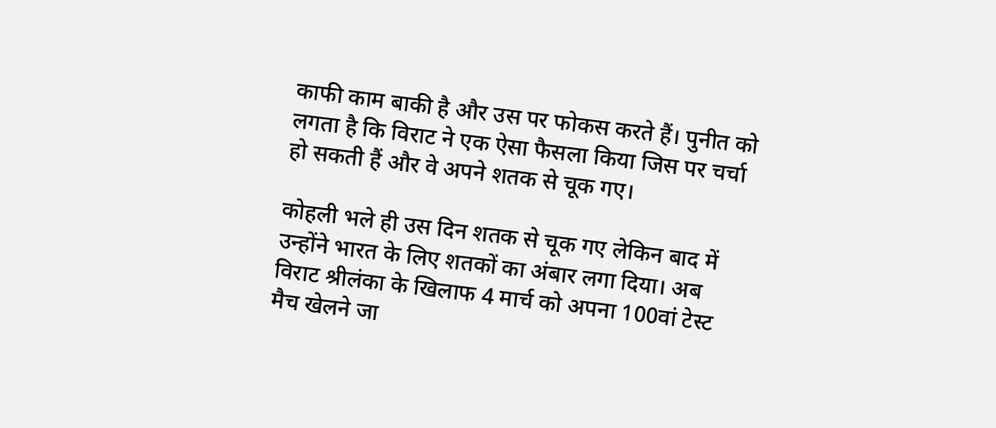काफी काम बाकी है और उस पर फोकस करते हैं। पुनीत को लगता है कि विराट ने एक ऐसा फैसला किया जिस पर चर्चा हो सकती हैं और वे अपने शतक से चूक गए।

कोहली भले ही उस दिन शतक से चूक गए लेकिन बाद में उन्होंने भारत के लिए शतकों का अंबार लगा दिया। अब विराट श्रीलंका के खिलाफ 4 मार्च को अपना 100वां टेस्ट मैच खेलने जा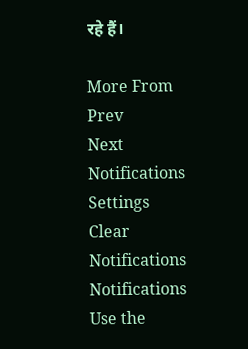रहे हैं।

More From
Prev
Next
Notifications
Settings
Clear Notifications
Notifications
Use the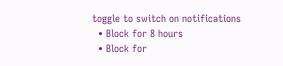toggle to switch on notifications
  • Block for 8 hours
  • Block for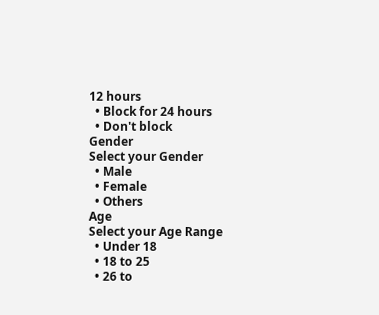12 hours
  • Block for 24 hours
  • Don't block
Gender
Select your Gender
  • Male
  • Female
  • Others
Age
Select your Age Range
  • Under 18
  • 18 to 25
  • 26 to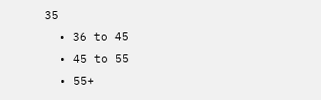35
  • 36 to 45
  • 45 to 55
  • 55+